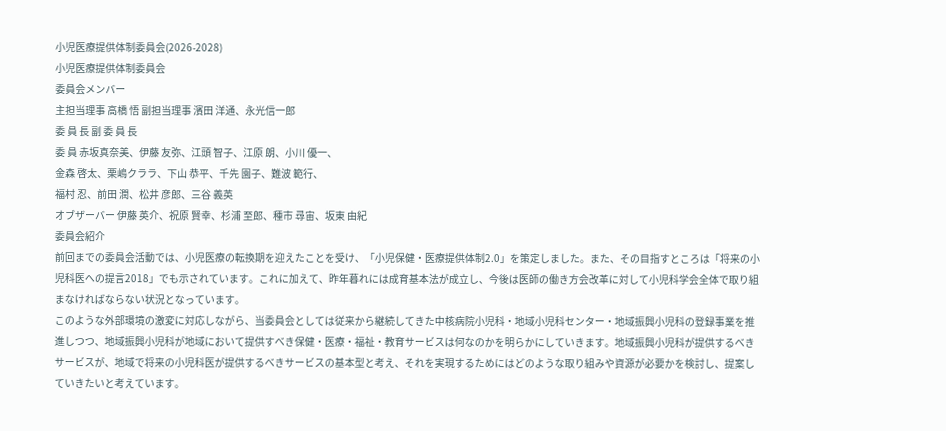小児医療提供体制委員会(2026-2028)
小児医療提供体制委員会
委員会メンバー
主担当理事 高橋 悟 副担当理事 濱田 洋通、永光信一郎
委 員 長 副 委 員 長
委 員 赤坂真奈美、伊藤 友弥、江頭 智子、江原 朗、小川 優一、
金森 啓太、栗嶋クララ、下山 恭平、千先 園子、難波 範行、
福村 忍、前田 潤、松井 彦郎、三谷 義英
オブザーバー 伊藤 英介、祝原 賢幸、杉浦 至郎、種市 尋宙、坂東 由紀
委員会紹介
前回までの委員会活動では、小児医療の転換期を迎えたことを受け、「小児保健・医療提供体制2.0」を策定しました。また、その目指すところは「将来の小児科医への提言2018」でも示されています。これに加えて、昨年暮れには成育基本法が成立し、今後は医師の働き方会改革に対して小児科学会全体で取り組まなければならない状況となっています。
このような外部環境の激変に対応しながら、当委員会としては従来から継続してきた中核病院小児科・地域小児科センター・地域振興小児科の登録事業を推進しつつ、地域振興小児科が地域において提供すべき保健・医療・福祉・教育サービスは何なのかを明らかにしていきます。地域振興小児科が提供するべきサービスが、地域で将来の小児科医が提供するべきサービスの基本型と考え、それを実現するためにはどのような取り組みや資源が必要かを検討し、提案していきたいと考えています。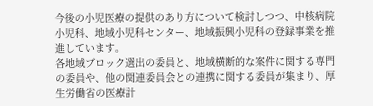今後の小児医療の提供のあり方について検討しつつ、中核病院小児科、地域小児科センター、地域振興小児科の登録事業を推進しています。
各地域ブロック選出の委員と、地域横断的な案件に関する専門の委員や、他の関連委員会との連携に関する委員が集まり、厚生労働省の医療計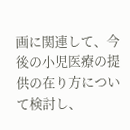画に関連して、今後の小児医療の提供の在り方について検討し、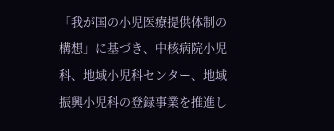「我が国の小児医療提供体制の構想」に基づき、中核病院小児科、地域小児科センター、地域振興小児科の登録事業を推進し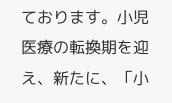ております。小児医療の転換期を迎え、新たに、「小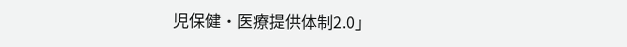児保健・医療提供体制2.0」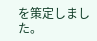を策定しました。